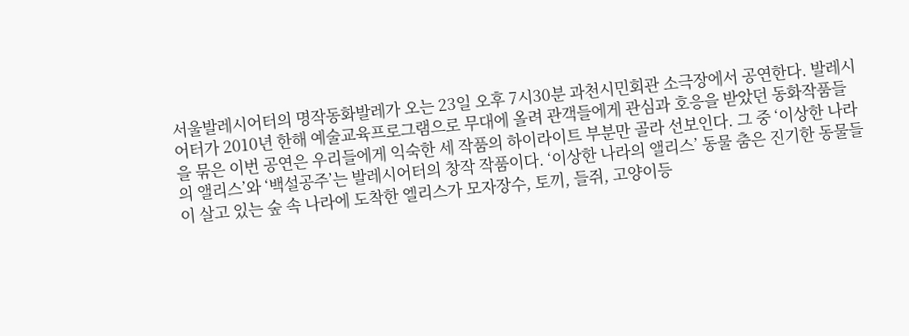서울발레시어터의 명작동화발레가 오는 23일 오후 7시30분 과천시민회관 소극장에서 공연한다. 발레시어터가 2010년 한해 예술교육프로그램으로 무대에 올려 관객들에게 관심과 호응을 받았던 동화작품들을 묶은 이번 공연은 우리들에게 익숙한 세 작품의 하이라이트 부분만 골라 선보인다. 그 중 ‘이상한 나라의 앨리스’와 ‘백설공주’는 발레시어터의 창작 작품이다. ‘이상한 나라의 앨리스’ 동물 춤은 진기한 동물들이 살고 있는 숲 속 나라에 도착한 엘리스가 모자장수, 토끼, 들쥐, 고양이등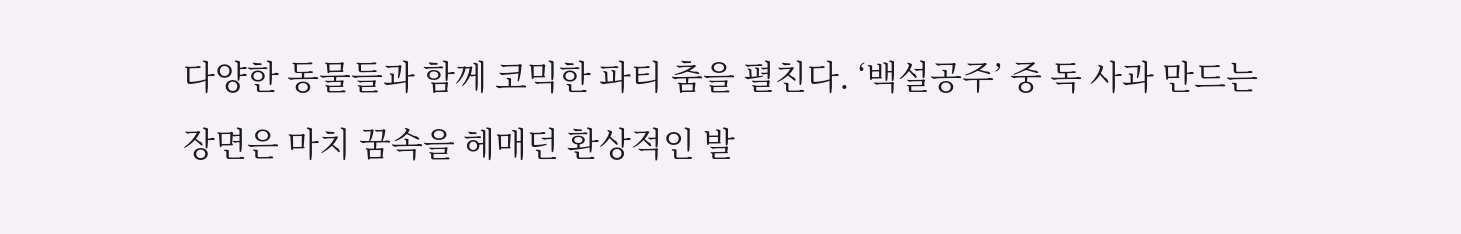다양한 동물들과 함께 코믹한 파티 춤을 펼친다. ‘백설공주’ 중 독 사과 만드는 장면은 마치 꿈속을 헤매던 환상적인 발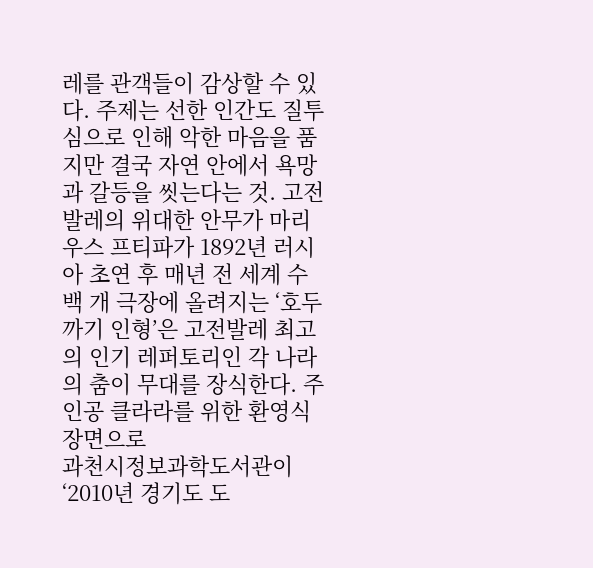레를 관객들이 감상할 수 있다. 주제는 선한 인간도 질투심으로 인해 악한 마음을 품지만 결국 자연 안에서 욕망과 갈등을 씻는다는 것. 고전발레의 위대한 안무가 마리우스 프티파가 1892년 러시아 초연 후 매년 전 세계 수백 개 극장에 올려지는 ‘호두까기 인형’은 고전발레 최고의 인기 레퍼토리인 각 나라의 춤이 무대를 장식한다. 주인공 클라라를 위한 환영식 장면으로
과천시정보과학도서관이 ‘2010년 경기도 도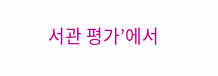서관 평가’에서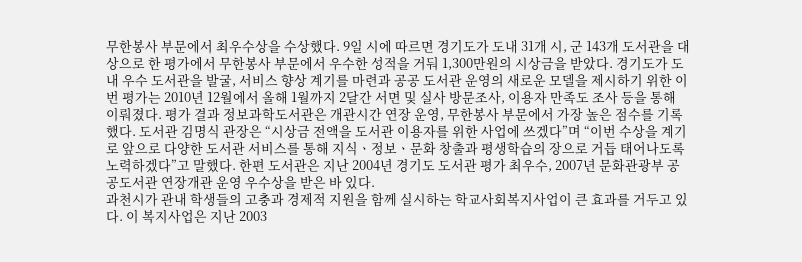무한봉사 부문에서 최우수상을 수상했다. 9일 시에 따르면 경기도가 도내 31개 시, 군 143개 도서관을 대상으로 한 평가에서 무한봉사 부문에서 우수한 성적을 거둬 1,300만원의 시상금을 받았다. 경기도가 도내 우수 도서관을 발굴, 서비스 향상 계기를 마련과 공공 도서관 운영의 새로운 모델을 제시하기 위한 이번 평가는 2010년 12월에서 올해 1월까지 2달간 서면 및 실사 방문조사, 이용자 만족도 조사 등을 통해 이뤄졌다. 평가 결과 정보과학도서관은 개관시간 연장 운영, 무한봉사 부문에서 가장 높은 점수를 기록했다. 도서관 김명식 관장은 “시상금 전액을 도서관 이용자를 위한 사업에 쓰겠다”며 “이번 수상을 계기로 앞으로 다양한 도서관 서비스를 통해 지식ㆍ정보ㆍ문화 창출과 평생학습의 장으로 거듭 태어나도록 노력하겠다”고 말했다. 한편 도서관은 지난 2004년 경기도 도서관 평가 최우수, 2007년 문화관광부 공공도서관 연장개관 운영 우수상을 받은 바 있다.
과천시가 관내 학생들의 고충과 경제적 지원을 함께 실시하는 학교사회복지사업이 큰 효과를 거두고 있다. 이 복지사업은 지난 2003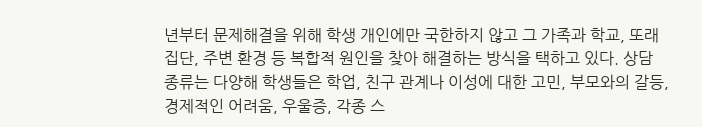년부터 문제해결을 위해 학생 개인에만 국한하지 않고 그 가족과 학교, 또래집단, 주변 환경 등 복합적 원인을 찾아 해결하는 방식을 택하고 있다. 상담 종류는 다양해 학생들은 학업, 친구 관계나 이성에 대한 고민, 부모와의 갈등, 경제적인 어려움, 우울증, 각종 스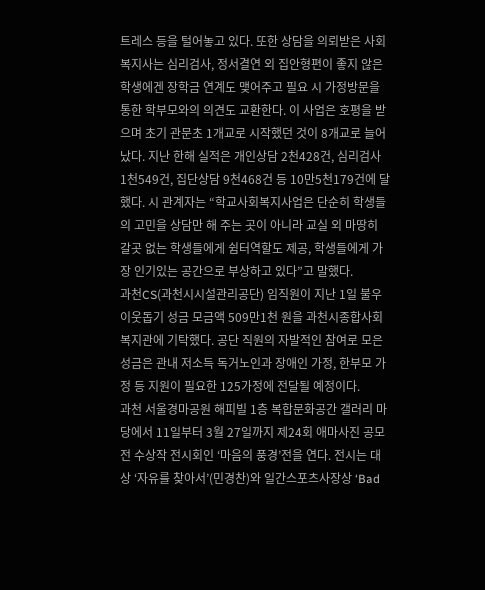트레스 등을 털어놓고 있다. 또한 상담을 의뢰받은 사회복지사는 심리검사, 정서결연 외 집안형편이 좋지 않은 학생에겐 장학금 연계도 맺어주고 필요 시 가정방문을 통한 학부모와의 의견도 교환한다. 이 사업은 호평을 받으며 초기 관문초 1개교로 시작했던 것이 8개교로 늘어났다. 지난 한해 실적은 개인상담 2천428건, 심리검사 1천549건, 집단상담 9천468건 등 10만5천179건에 달했다. 시 관계자는 “학교사회복지사업은 단순히 학생들의 고민을 상담만 해 주는 곳이 아니라 교실 외 마땅히 갈곳 없는 학생들에게 쉼터역할도 제공, 학생들에게 가장 인기있는 공간으로 부상하고 있다”고 말했다.
과천CS(과천시시설관리공단) 임직원이 지난 1일 불우이웃돕기 성금 모금액 509만1천 원을 과천시종합사회복지관에 기탁했다. 공단 직원의 자발적인 참여로 모은 성금은 관내 저소득 독거노인과 장애인 가정, 한부모 가정 등 지원이 필요한 125가정에 전달될 예정이다.
과천 서울경마공원 해피빌 1층 복합문화공간 갤러리 마당에서 11일부터 3월 27일까지 제24회 애마사진 공모전 수상작 전시회인 ‘마음의 풍경’전을 연다. 전시는 대상 ‘자유를 찾아서’(민경찬)와 일간스포츠사장상 ‘Bad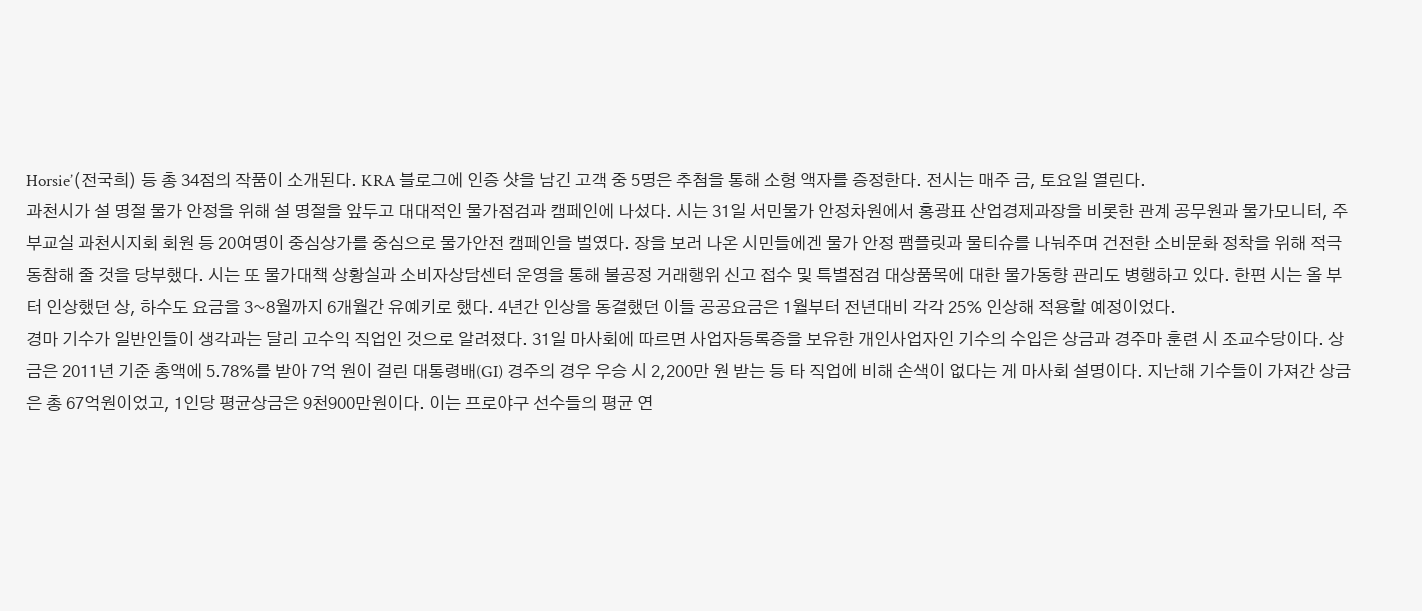Horsie’(전국희) 등 총 34점의 작품이 소개된다. KRA 블로그에 인증 샷을 남긴 고객 중 5명은 추첨을 통해 소형 액자를 증정한다. 전시는 매주 금, 토요일 열린다.
과천시가 설 명절 물가 안정을 위해 설 명절을 앞두고 대대적인 물가점검과 캠페인에 나섰다. 시는 31일 서민물가 안정차원에서 홍광표 산업경제과장을 비롯한 관계 공무원과 물가모니터, 주부교실 과천시지회 회원 등 20여명이 중심상가를 중심으로 물가안전 캠페인을 벌였다. 장을 보러 나온 시민들에겐 물가 안정 팸플릿과 물티슈를 나눠주며 건전한 소비문화 정착을 위해 적극 동참해 줄 것을 당부했다. 시는 또 물가대책 상황실과 소비자상담센터 운영을 통해 불공정 거래행위 신고 접수 및 특별점검 대상품목에 대한 물가동향 관리도 병행하고 있다. 한편 시는 올 부터 인상했던 상, 하수도 요금을 3~8월까지 6개월간 유예키로 했다. 4년간 인상을 동결했던 이들 공공요금은 1월부터 전년대비 각각 25% 인상해 적용할 예정이었다.
경마 기수가 일반인들이 생각과는 달리 고수익 직업인 것으로 알려졌다. 31일 마사회에 따르면 사업자등록증을 보유한 개인사업자인 기수의 수입은 상금과 경주마 훈련 시 조교수당이다. 상금은 2011년 기준 총액에 5.78%를 받아 7억 원이 걸린 대통령배(GI) 경주의 경우 우승 시 2,200만 원 받는 등 타 직업에 비해 손색이 없다는 게 마사회 설명이다. 지난해 기수들이 가져간 상금은 총 67억원이었고, 1인당 평균상금은 9천900만원이다. 이는 프로야구 선수들의 평균 연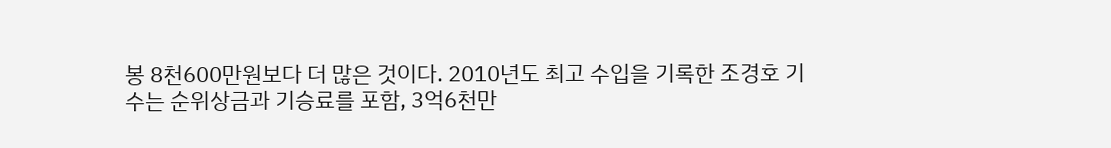봉 8천600만원보다 더 많은 것이다. 2010년도 최고 수입을 기록한 조경호 기수는 순위상금과 기승료를 포함, 3억6천만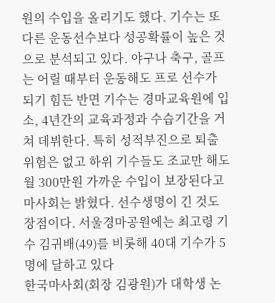원의 수입을 올리기도 했다. 기수는 또 다른 운동선수보다 성공확률이 높은 것으로 분석되고 있다. 야구나 축구, 골프는 어릴 때부터 운동해도 프로 선수가 되기 힘든 반면 기수는 경마교육원에 입소, 4년간의 교육과정과 수습기간을 거쳐 데뷔한다. 특히 성적부진으로 퇴출 위험은 없고 하위 기수들도 조교만 해도 월 300만원 가까운 수입이 보장된다고 마사회는 밝혔다. 선수생명이 긴 것도 장점이다. 서울경마공원에는 최고령 기수 김귀배(49)를 비롯해 40대 기수가 5명에 달하고 있다
한국마사회(회장 김광원)가 대학생 논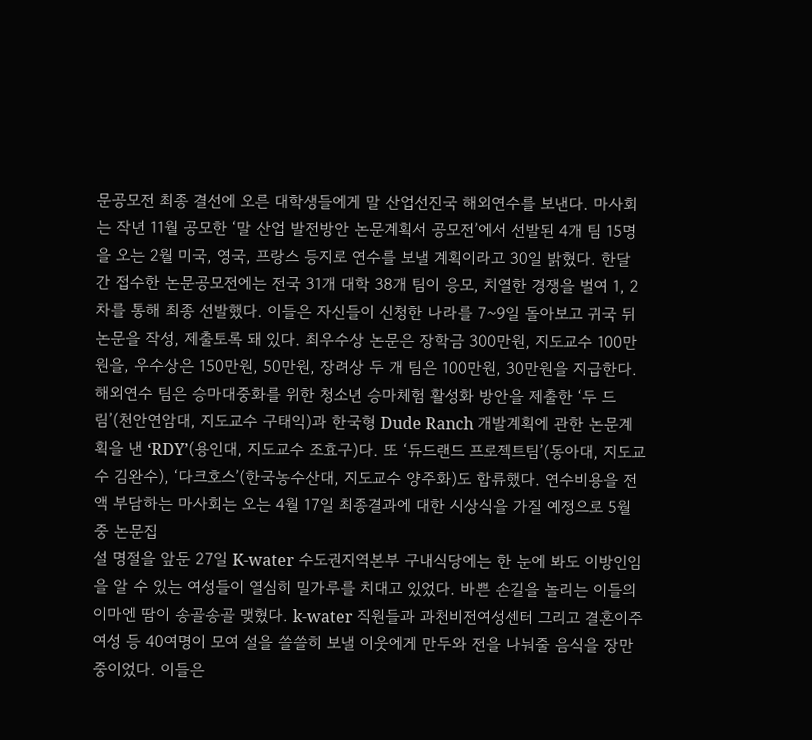문공모전 최종 결선에 오른 대학생들에게 말 산업선진국 해외연수를 보낸다. 마사회는 작년 11월 공모한 ‘말 산업 발전방안 논문계획서 공모전’에서 선발된 4개 팀 15명을 오는 2월 미국, 영국, 프랑스 등지로 연수를 보낼 계획이라고 30일 밝혔다. 한달 간 접수한 논문공모전에는 전국 31개 대학 38개 팀이 응모, 치열한 경쟁을 벌여 1, 2차를 통해 최종 선발했다. 이들은 자신들이 신청한 나라를 7~9일 돌아보고 귀국 뒤 논문을 작성, 제출토록 돼 있다. 최우수상 논문은 장학금 300만원, 지도교수 100만원을, 우수상은 150만원, 50만원, 장려상 두 개 팀은 100만원, 30만원을 지급한다. 해외연수 팀은 승마대중화를 위한 청소년 승마체험 활성화 방안을 제출한 ‘두 드림’(천안연암대, 지도교수 구태익)과 한국형 Dude Ranch 개발계획에 관한 논문계획을 낸 ‘RDY’(용인대, 지도교수 조효구)다. 또 ‘듀드랜드 프로젝트팀’(동아대, 지도교수 김완수), ‘다크호스’(한국농수산대, 지도교수 양주화)도 합류했다. 연수비용을 전액 부담하는 마사회는 오는 4월 17일 최종결과에 대한 시상식을 가질 예정으로 5월 중 논문집
설 명절을 앞둔 27일 K-water 수도권지역본부 구내식당에는 한 눈에 봐도 이방인임을 알 수 있는 여성들이 열심히 밀가루를 치대고 있었다. 바쁜 손길을 놀리는 이들의 이마엔 땀이 송골송골 맺혔다. k-water 직원들과 과천비전여성센터 그리고 결혼이주 여성 등 40여명이 모여 설을 쓸쓸히 보낼 이웃에게 만두와 전을 나눠줄 음식을 장만 중이었다. 이들은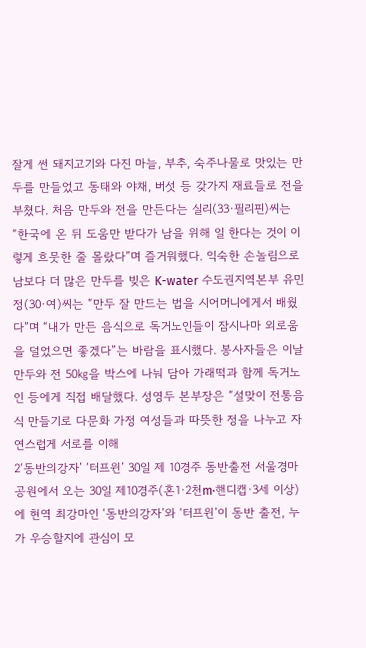잘게 썬 돼지고기와 다진 마늘, 부추, 숙주나물로 맛있는 만두를 만들었고 동태와 야채, 버섯 등 갖가지 재료들로 전을 부쳤다. 처음 만두와 전을 만든다는 실리(33·필리핀)씨는 “한국에 온 뒤 도움만 받다가 남을 위해 일 한다는 것이 이렇게 흐뭇한 줄 몰랐다”며 즐거워했다. 익숙한 손놀림으로 남보다 더 많은 만두를 빚은 K-water 수도권지역본부 유민정(30·여)씨는 “만두 잘 만드는 법을 시어머니에게서 배웠다”며 “내가 만든 음식으로 독거노인들이 잠시나마 외로움을 덜었으면 좋겠다”는 바람을 표시했다. 봉사자들은 이날 만두와 전 50㎏을 박스에 나눠 담아 가래떡과 함께 독거노인 등에게 직접 배달했다. 성영두 본부장은 “설맞이 전통음식 만들기로 다문화 가정 여성들과 따뜻한 정을 나누고 자연스럽게 서로를 이해
2‘동반의강자’ ‘터프윈’ 30일 제 10경주 동반출전 서울경마공원에서 오는 30일 제10경주(혼1·2천m·핸디캡·3세 이상)에 현역 최강마인 ‘동반의강자’와 ‘터프윈’이 동반 출전, 누가 우승할지에 관심이 모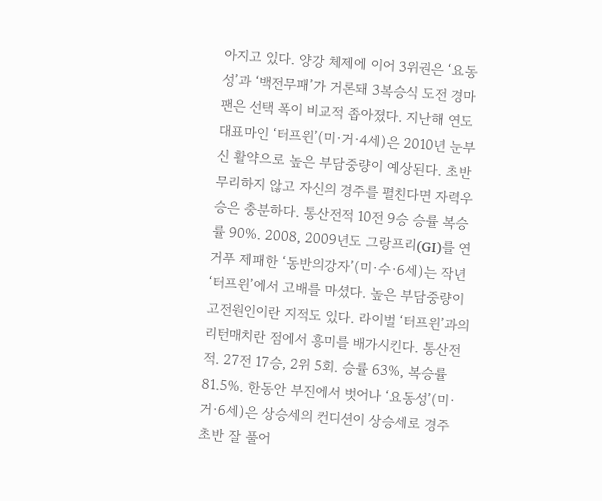아지고 있다. 양강 체제에 이어 3위권은 ‘요동성’과 ‘백전무패’가 거론돼 3복승식 도전 경마팬은 선택 폭이 비교적 좁아졌다. 지난해 연도대표마인 ‘터프윈’(미·거·4세)은 2010년 눈부신 활약으로 높은 부담중량이 예상된다. 초반 무리하지 않고 자신의 경주를 펼친다면 자력우승은 충분하다. 통산전적 10전 9승 승률 복승률 90%. 2008, 2009년도 그랑프리(GI)를 연거푸 제패한 ‘동반의강자’(미·수·6세)는 작년 ‘터프윈’에서 고배를 마셨다. 높은 부담중량이 고전원인이란 지적도 있다. 라이벌 ‘터프윈’과의 리턴매치란 점에서 흥미를 배가시킨다. 통산전적. 27전 17승, 2위 5회. 승률 63%, 복승률 81.5%. 한동안 부진에서 벗어나 ‘요동성’(미·거·6세)은 상승세의 컨디션이 상승세로 경주 초반 잘 풀어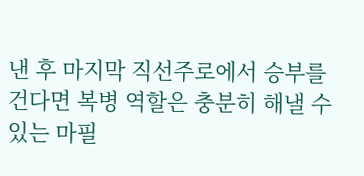낸 후 마지막 직선주로에서 승부를 건다면 복병 역할은 충분히 해낼 수 있는 마필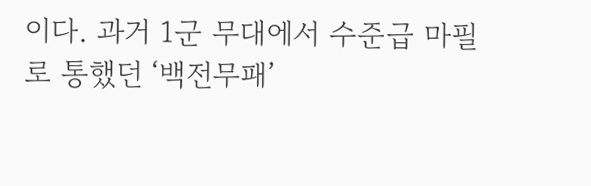이다. 과거 1군 무대에서 수준급 마필로 통했던 ‘백전무패’